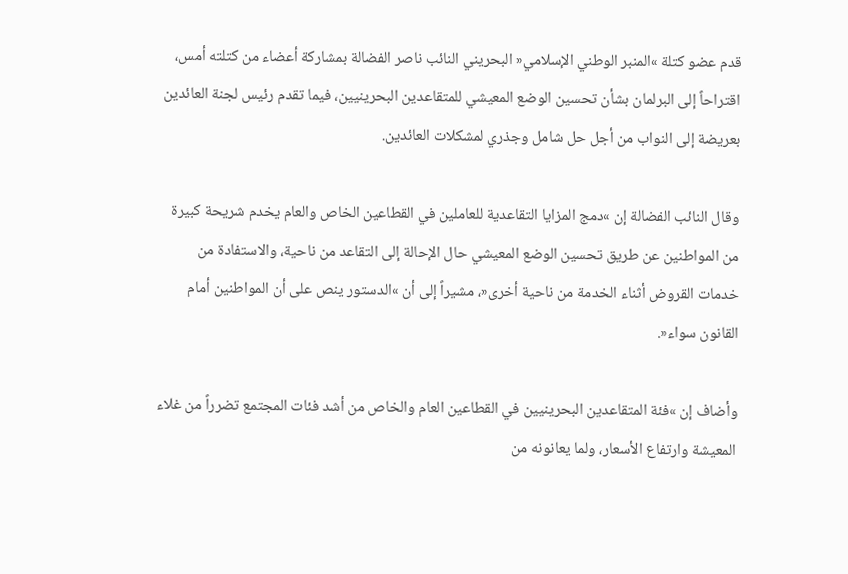قدم عضو كتلة »المنبر الوطني الإسلامي« البحريني النائب ناصر الفضالة بمشاركة أعضاء من كتلته أمس، اقتراحاً إلى البرلمان بشأن تحسين الوضع المعيشي للمتقاعدين البحرينيين، فيما تقدم رئيس لجنة العائدين بعريضة إلى النواب من أجل حل شامل وجذري لمشكلات العائدين.

وقال النائب الفضالة إن »دمج المزايا التقاعدية للعاملين في القطاعين الخاص والعام يخدم شريحة كبيرة من المواطنين عن طريق تحسين الوضع المعيشي حال الإحالة إلى التقاعد من ناحية، والاستفادة من خدمات القروض أثناء الخدمة من ناحية أخرى«، مشيراً إلى أن »الدستور ينص على أن المواطنين أمام القانون سواء«.

وأضاف إن »فئة المتقاعدين البحرينيين في القطاعين العام والخاص من أشد فئات المجتمع تضرراً من غلاء المعيشة وارتفاع الأسعار، ولما يعانونه من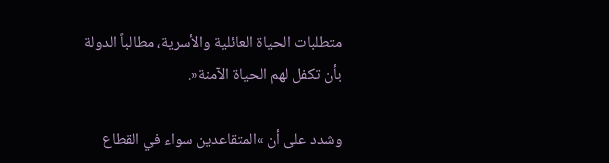متطلبات الحياة العائلية والأسرية، مطالباً الدولة بأن تكفل لهم الحياة الآمنة«.

وشدد على أن »المتقاعدين سواء في القطاع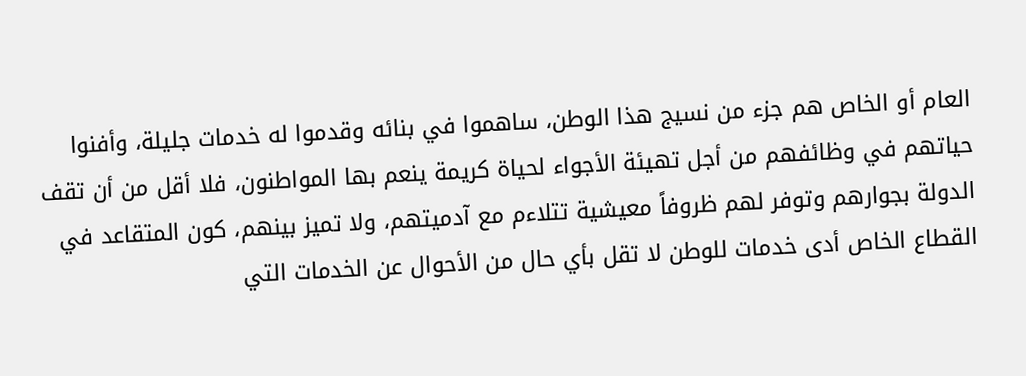العام أو الخاص هم جزء من نسيج هذا الوطن، ساهموا في بنائه وقدموا له خدمات جليلة، وأفنوا حياتهم في وظائفهم من أجل تهيئة الأجواء لحياة كريمة ينعم بها المواطنون، فلا أقل من أن تقف الدولة بجوارهم وتوفر لهم ظروفاً معيشية تتلاءم مع آدميتهم، ولا تميز بينهم، كون المتقاعد في القطاع الخاص أدى خدمات للوطن لا تقل بأي حال من الأحوال عن الخدمات التي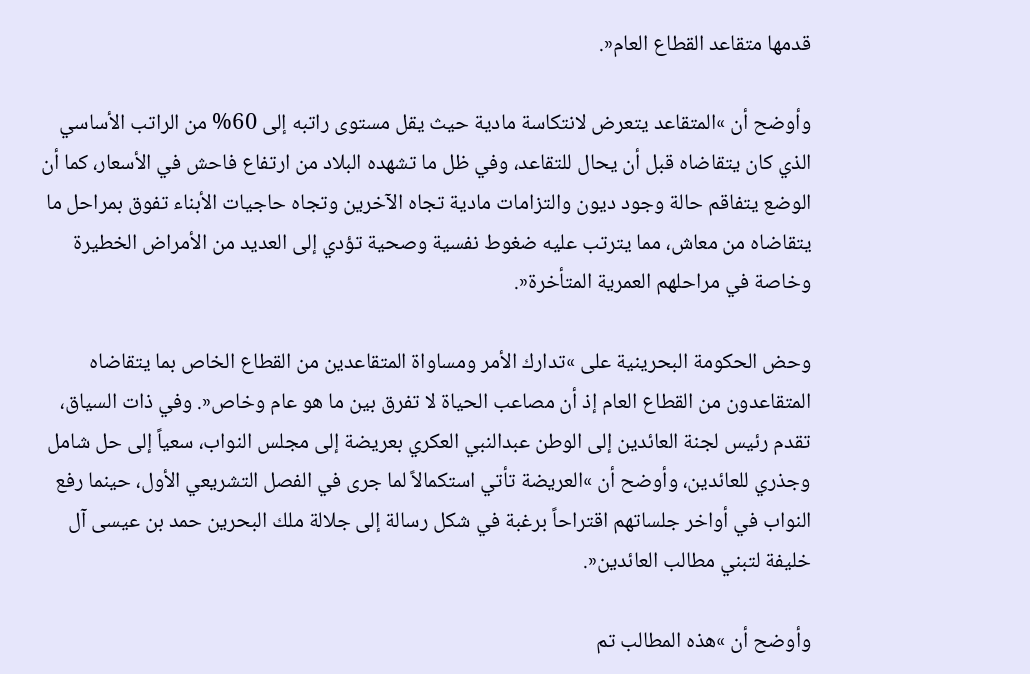قدمها متقاعد القطاع العام«.

وأوضح أن »المتقاعد يتعرض لانتكاسة مادية حيث يقل مستوى راتبه إلى 60% من الراتب الأساسي الذي كان يتقاضاه قبل أن يحال للتقاعد، وفي ظل ما تشهده البلاد من ارتفاع فاحش في الأسعار، كما أن الوضع يتفاقم حالة وجود ديون والتزامات مادية تجاه الآخرين وتجاه حاجيات الأبناء تفوق بمراحل ما يتقاضاه من معاش، مما يترتب عليه ضغوط نفسية وصحية تؤدي إلى العديد من الأمراض الخطيرة وخاصة في مراحلهم العمرية المتأخرة«.

وحض الحكومة البحرينية على »تدارك الأمر ومساواة المتقاعدين من القطاع الخاص بما يتقاضاه المتقاعدون من القطاع العام إذ أن مصاعب الحياة لا تفرق بين ما هو عام وخاص«. وفي ذات السياق، تقدم رئيس لجنة العائدين إلى الوطن عبدالنبي العكري بعريضة إلى مجلس النواب، سعياً إلى حل شامل وجذري للعائدين، وأوضح أن »العريضة تأتي استكمالاً لما جرى في الفصل التشريعي الأول، حينما رفع النواب في أواخر جلساتهم اقتراحاً برغبة في شكل رسالة إلى جلالة ملك البحرين حمد بن عيسى آل خليفة لتبني مطالب العائدين«.

وأوضح أن »هذه المطالب تم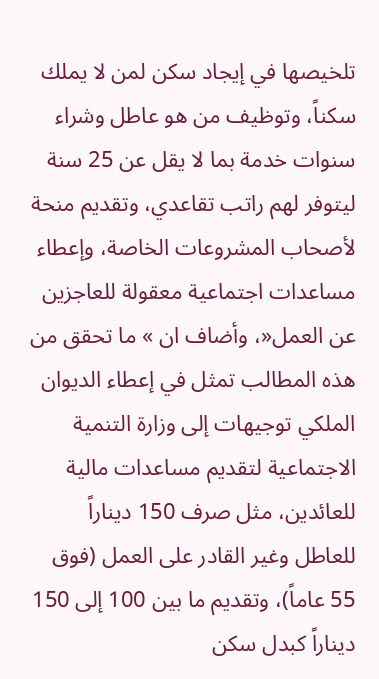تلخيصها في إيجاد سكن لمن لا يملك سكناً، وتوظيف من هو عاطل وشراء سنوات خدمة بما لا يقل عن 25 سنة ليتوفر لهم راتب تقاعدي، وتقديم منحة لأصحاب المشروعات الخاصة، وإعطاء مساعدات اجتماعية معقولة للعاجزين عن العمل«، وأضاف ان » ما تحقق من هذه المطالب تمثل في إعطاء الديوان الملكي توجيهات إلى وزارة التنمية الاجتماعية لتقديم مساعدات مالية للعائدين، مثل صرف 150 ديناراً للعاطل وغير القادر على العمل (فوق 55 عاماً)، وتقديم ما بين 100 إلى 150 ديناراً كبدل سكن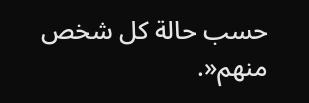حسب حالة كل شخص منهم«.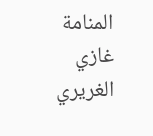المنامة غازي الغريري